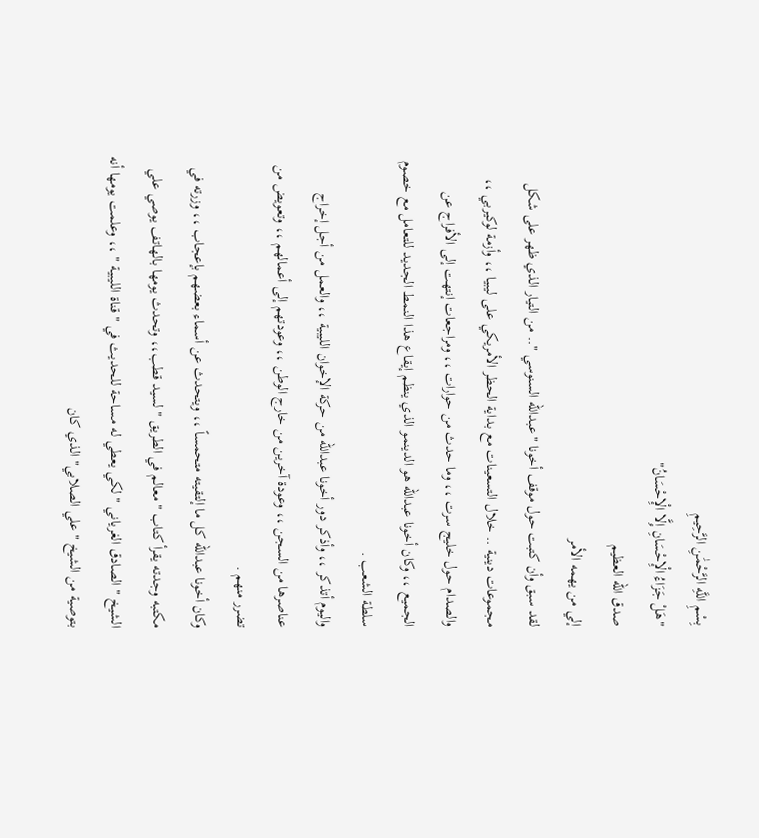بِسْمِ اللَّهِ الرَّحْمَٰنِ الرَّحِيمِ
"هَلْ جَزَاءُ الْإِحْسَانِ إِلَّا الْإِحْسَانُ"
صدق الله العظيم
إلي من يهمه الأمر
لقد سبق وأن كتبت حول موقف أخونا "عبدالله السنوسي ".. من التيار الذي ظهر على شكل مجموعات دينية .. خلال التسعينات مع بداية الحظر الأمريكي على ليبيا ،، وأزمة لوكيربي ،، والصدام حول خليج سرت ،، وما حدث من حوارات ،، ومراجعات إنتهت إلى الأفراج عن الجميع ،، وكان أخونا عبدالله هو الدينمو الذي ينظم إيقاع هذا النمط الجديد للتعامل مع خصوم سلطة الشعب .
واليوم أتذكر ،، وأذكر دور أخونا عبدالله من حركة الإخوان الليبية ،، والعمل من أجل إخراج عناصرها من السجن ،، وعودة آخرين من خارج الوطن ،، وعودتهم إلى أعمالهم ،، وتعويض من تضرر منهم .
وكان أخونا عبدالله كل ما إلتقيته متحمساً ،، ويتحدث عن أسماء بعضهم بإعجاب ،، وزرته في مكتبه وجدته يقرأ كتاب " معالم في الطريق " لسيد قطب،، وتحدث يومها بالهاتف يوصي علي الشيخ " الصادق الغرياني " لكي يعطي له مساحة للحديث في " قناة الليبية " ،، وعلمت يومها أنه بتوصية من الشيخ "علي الصلابي" الذي كان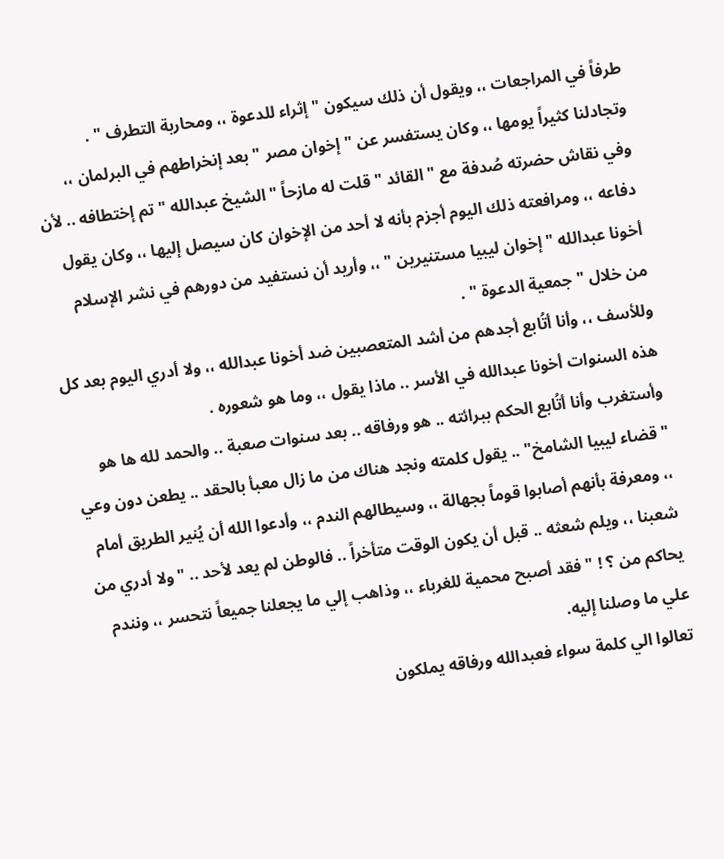طرفاً في المراجعات ،، ويقول أن ذلك سيكون "إثراء للدعوة ،، ومحاربة التطرف " .
وتجادلنا كثيراً يومها ،، وكان يستفسر عن " إخوان مصر " بعد إنخراطهم في البرلمان ،، وفي نقاش حضرته صُدفة مع " القائد " قلت له مازحاً " الشيخ عبدالله " تم إختطافه .. لأن دفاعه ،، ومرافعته ذلك اليوم أجزم بأنه لا أحد من الإخوان كان سيصل إليها ،، وكان يقول أخونا عبدالله " إخوان ليبيا مستنيرين " ،، وأريد أن نستفيد من دورهم في نشر الإسلام من خلال " جمعية الدعوة " .
وللأسف ،، وأنا أتُابع أجدهم من أشد المتعصبين ضد أخونا عبدالله ،، ولا أدري اليوم بعد كل هذه السنوات أخونا عبدالله في الأسر .. ماذا يقول ،، وما هو شعوره .
وأستغرب وأنا أتُابع الحكم ببرائته .. هو ورفاقه .. بعد سنوات صعبة .. والحمد لله ها هو "قضاء ليبيا الشامخ" .. يقول كلمته ونجد هناك من ما زال معبأ بالحقد .. يطعن دون وعي ،، ومعرفة بأنهم أصابوا قوماً بجهالة ،، وسيطالهم الندم ،، وأدعوا الله أن يُنير الطريق أمام شعبنا ،، ويلم شعثه .. قبل أن يكون الوقت متأخراً .. فالوطن لم يعد لأحد .. "ولا أدري من يحاكم من ؟ ! " فقد أصبح محمية للغرباء ،، وذاهب إلي ما يجعلنا جميعاً نتحسر ،، ونندم علي ما وصلنا إليه.
تعالوا الي كلمة سواء فعبدالله ورفاقه يملكون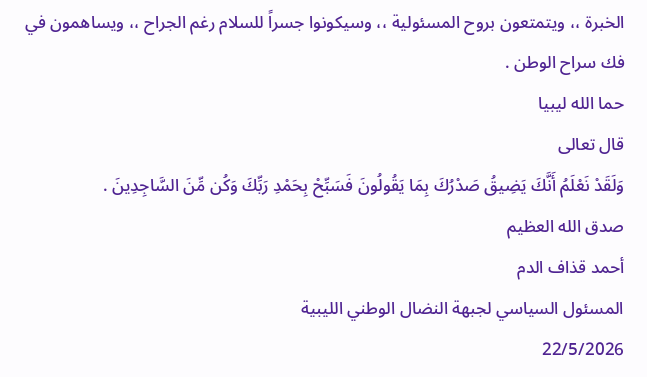الخبرة ،، ويتمتعون بروح المسئولية ،، وسيكونوا جسراً للسلام رغم الجراح ،، ويساهمون في فك سراح الوطن .
حما الله ليبيا
قال تعالى
وَلَقَدْ نَعْلَمُ أَنَّكَ يَضِيقُ صَدْرُكَ بِمَا يَقُولُونَ فَسَبِّحْ بِحَمْدِ رَبِّكَ وَكُن مِّنَ السَّاجِدِينَ .
صدق الله العظيم
أحمد قذاف الدم
المسئول السياسي لجبهة النضال الوطني الليبية
22/5/2026